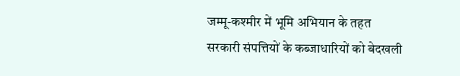जम्मू-कश्मीर में भूमि अभियान के तहत सरकारी संपत्तियों के कब्जाधारियों को बेदखली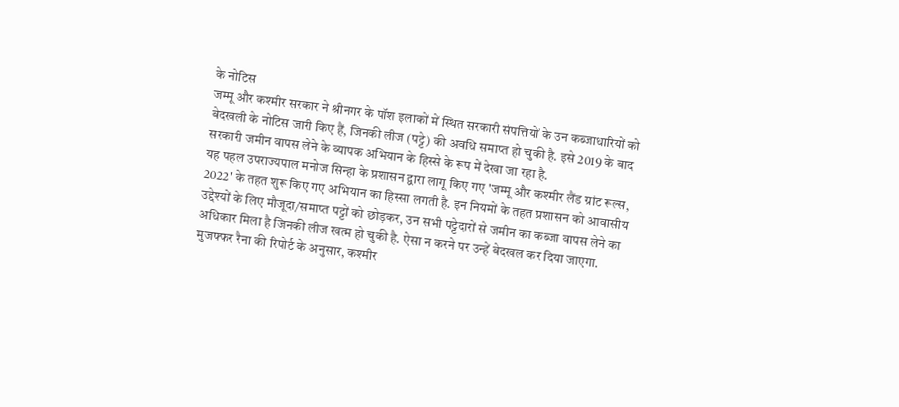के नोटिस
जम्मू और कश्मीर सरकार ने श्रीनगर के पॉश इलाकों में स्थित सरकारी संपत्तियों के उन कब्जाधारियों को बेदखली के नोटिस जारी किए हैं, जिनकी लीज (पट्टे) की अवधि समाप्त हो चुकी है. इसे 2019 के बाद सरकारी जमीन वापस लेने के व्यापक अभियान के हिस्से के रूप में देखा जा रहा है.
यह पहल उपराज्यपाल मनोज सिन्हा के प्रशासन द्वारा लागू किए गए 'जम्मू और कश्मीर लैंड ग्रांट रूल्स, 2022' के तहत शुरू किए गए अभियान का हिस्सा लगती है. इन नियमों के तहत प्रशासन को आवासीय उद्देश्यों के लिए मौजूदा/समाप्त पट्टों को छोड़कर, उन सभी पट्टेदारों से जमीन का कब्जा वापस लेने का अधिकार मिला है जिनकी लीज खत्म हो चुकी है. ऐसा न करने पर उन्हें बेदखल कर दिया जाएगा. मुजफ्फर रैना की रिपोर्ट के अनुसार, कश्मीर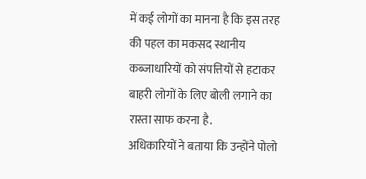में कई लोगों का मानना है कि इस तरह की पहल का मकसद स्थानीय कब्जाधारियों को संपत्तियों से हटाकर बाहरी लोगों के लिए बोली लगाने का रास्ता साफ करना है.
अधिकारियों ने बताया कि उन्होंने पोलो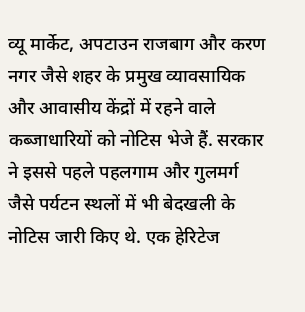व्यू मार्केट, अपटाउन राजबाग और करण नगर जैसे शहर के प्रमुख व्यावसायिक और आवासीय केंद्रों में रहने वाले कब्जाधारियों को नोटिस भेजे हैं. सरकार ने इससे पहले पहलगाम और गुलमर्ग जैसे पर्यटन स्थलों में भी बेदखली के नोटिस जारी किए थे. एक हेरिटेज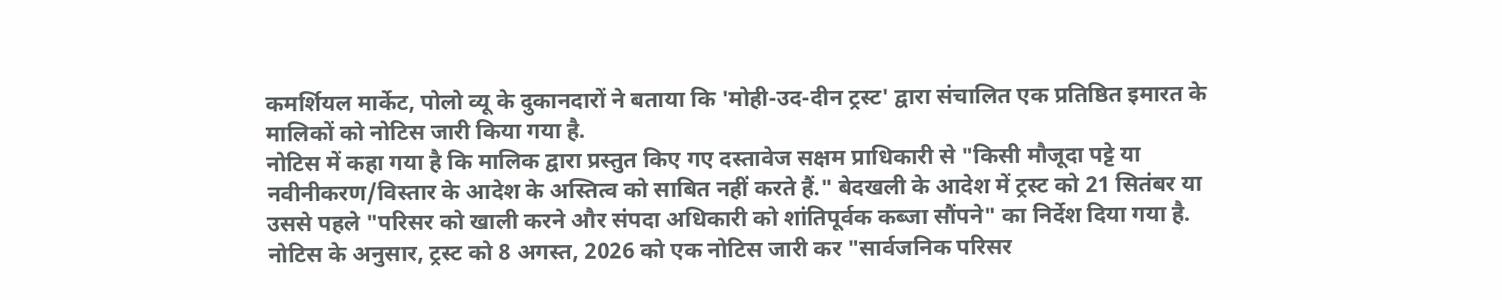कमर्शियल मार्केट, पोलो व्यू के दुकानदारों ने बताया कि 'मोही-उद-दीन ट्रस्ट' द्वारा संचालित एक प्रतिष्ठित इमारत के मालिकों को नोटिस जारी किया गया है.
नोटिस में कहा गया है कि मालिक द्वारा प्रस्तुत किए गए दस्तावेज सक्षम प्राधिकारी से "किसी मौजूदा पट्टे या नवीनीकरण/विस्तार के आदेश के अस्तित्व को साबित नहीं करते हैं." बेदखली के आदेश में ट्रस्ट को 21 सितंबर या उससे पहले "परिसर को खाली करने और संपदा अधिकारी को शांतिपूर्वक कब्जा सौंपने" का निर्देश दिया गया है.
नोटिस के अनुसार, ट्रस्ट को 8 अगस्त, 2026 को एक नोटिस जारी कर "सार्वजनिक परिसर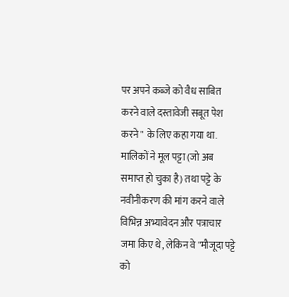पर अपने कब्जे को वैध साबित करने वाले दस्तावेजी सबूत पेश करने" के लिए कहा गया था. मालिकों ने मूल पट्टा (जो अब समाप्त हो चुका है) तथा पट्टे के नवीनीकरण की मांग करने वाले विभिन्न अभ्यावेदन और पत्राचार जमा किए थे, लेकिन वे "मौजूदा पट्टे को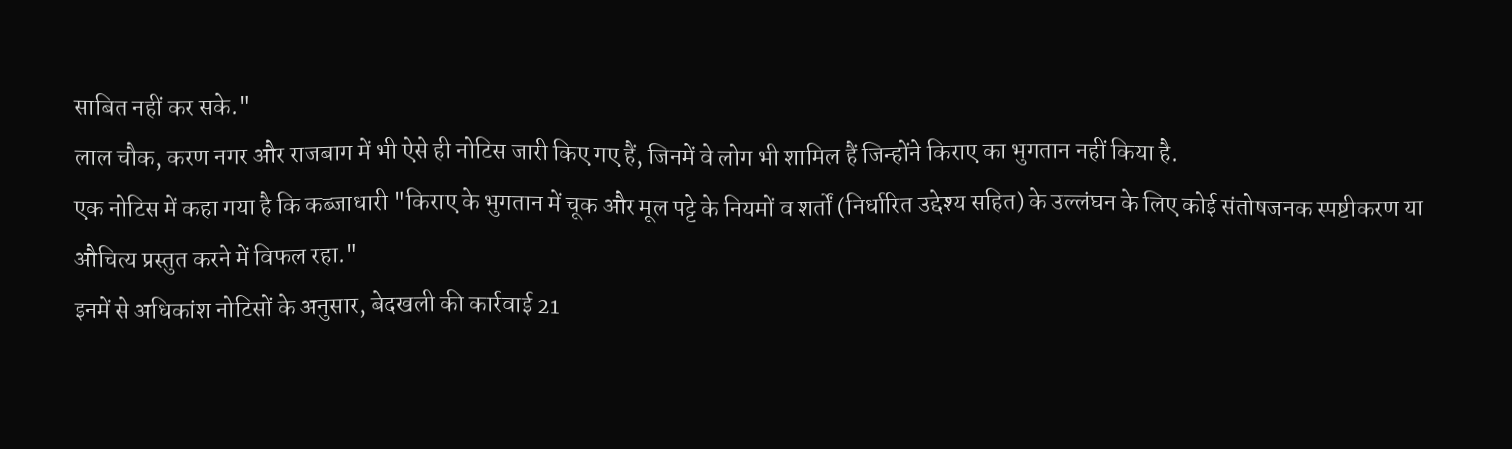साबित नहीं कर सके."
लाल चौक, करण नगर और राजबाग में भी ऐसे ही नोटिस जारी किए गए हैं, जिनमें वे लोग भी शामिल हैं जिन्होंने किराए का भुगतान नहीं किया है.
एक नोटिस में कहा गया है कि कब्जाधारी "किराए के भुगतान में चूक और मूल पट्टे के नियमों व शर्तों (निर्धारित उद्देश्य सहित) के उल्लंघन के लिए कोई संतोषजनक स्पष्टीकरण या औचित्य प्रस्तुत करने में विफल रहा."
इनमें से अधिकांश नोटिसों के अनुसार, बेदखली की कार्रवाई 21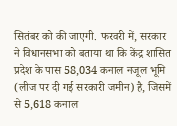सितंबर को की जाएगी. फरवरी में, सरकार ने विधानसभा को बताया था कि केंद्र शासित प्रदेश के पास 58,034 कनाल नजूल भूमि (लीज पर दी गई सरकारी जमीन) है, जिसमें से 5,618 कनाल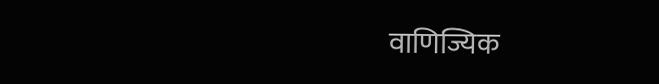वाणिज्यिक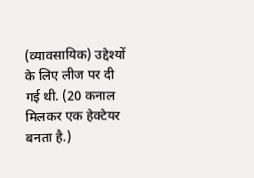(व्यावसायिक) उद्देश्यों के लिए लीज पर दी गई थी. (20 कनाल मिलकर एक हेक्टेयर बनता है.)